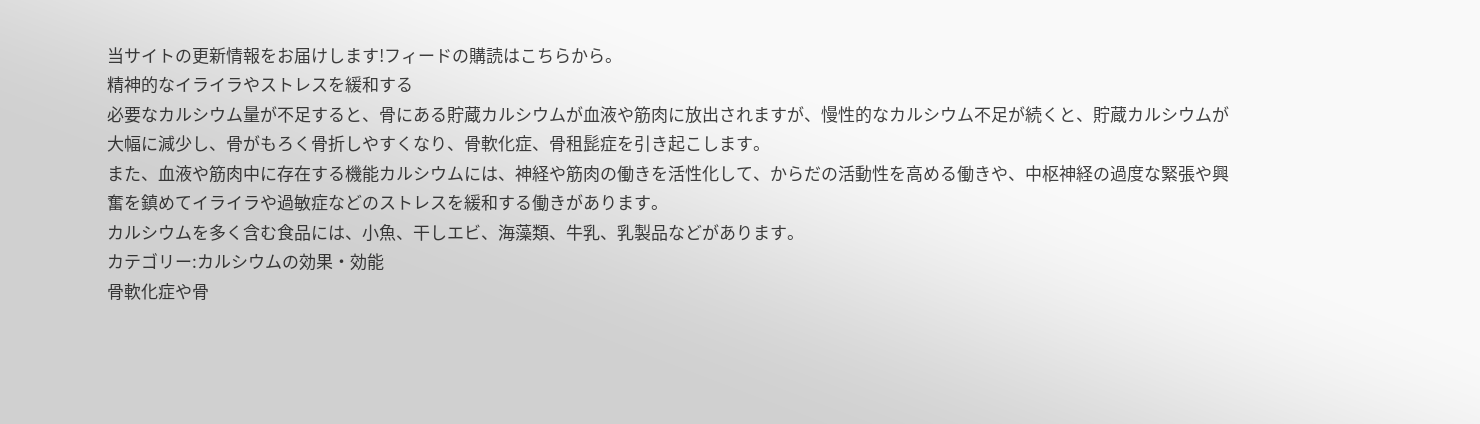当サイトの更新情報をお届けします!フィードの購読はこちらから。
精神的なイライラやストレスを緩和する
必要なカルシウム量が不足すると、骨にある貯蔵カルシウムが血液や筋肉に放出されますが、慢性的なカルシウム不足が続くと、貯蔵カルシウムが大幅に減少し、骨がもろく骨折しやすくなり、骨軟化症、骨租髭症を引き起こします。
また、血液や筋肉中に存在する機能カルシウムには、神経や筋肉の働きを活性化して、からだの活動性を高める働きや、中枢神経の過度な緊張や興奮を鎮めてイライラや過敏症などのストレスを緩和する働きがあります。
カルシウムを多く含む食品には、小魚、干しエビ、海藻類、牛乳、乳製品などがあります。
カテゴリー:カルシウムの効果・効能
骨軟化症や骨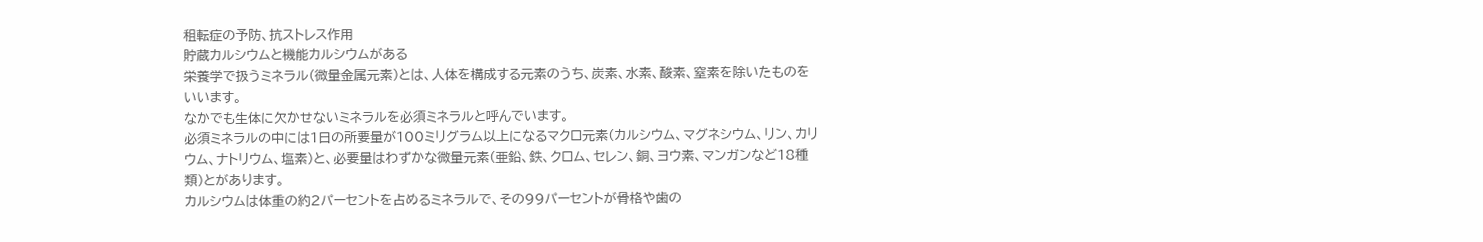租転症の予防、抗ストレス作用
貯蔵カルシウムと機能カルシウムがある
栄養学で扱うミネラル(微量金属元素)とは、人体を構成する元素のうち、炭素、水素、酸素、窒素を除いたものをいいます。
なかでも生体に欠かせないミネラルを必須ミネラルと呼んでいます。
必須ミネラルの中には1日の所要量が100ミリグラム以上になるマクロ元素(カルシウム、マグネシウム、リン、カリウム、ナトリウム、塩素)と、必要量はわずかな微量元素(亜鉛、鉄、クロム、セレン、銅、ヨウ素、マンガンなど18種類)とがあります。
カルシウムは体重の約2パーセントを占めるミネラルで、その99パーセントが骨格や歯の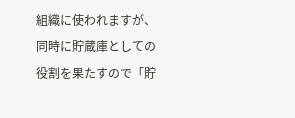組織に使われますが、同時に貯蔵庫としての役割を果たすので「貯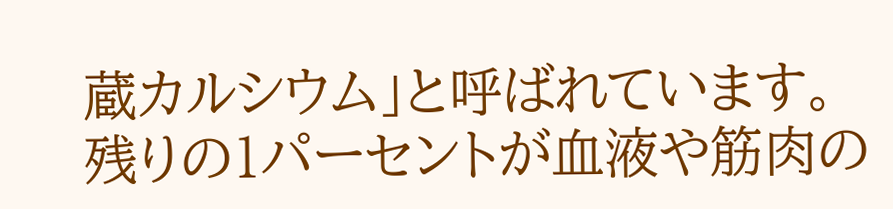蔵カルシウム」と呼ばれています。
残りの1パーセントが血液や筋肉の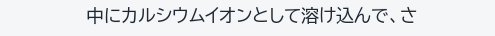中にカルシウムイオンとして溶け込んで、さ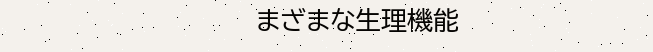まざまな生理機能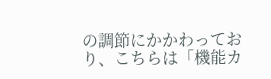の調節にかかわっており、こちらは「機能カ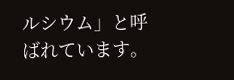ルシウム」と呼ばれています。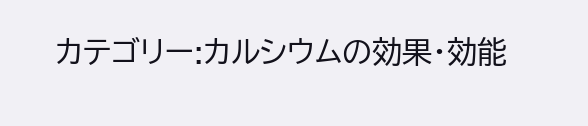カテゴリー:カルシウムの効果・効能